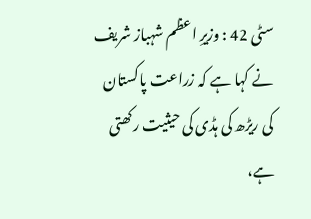سٹی 42 : وزیرِ اعظم شہباز شریف نے کہا ہے کہ زراعت پاکستان کی ریڑھ کی ہڈی کی حیثیت رکھتی ہے،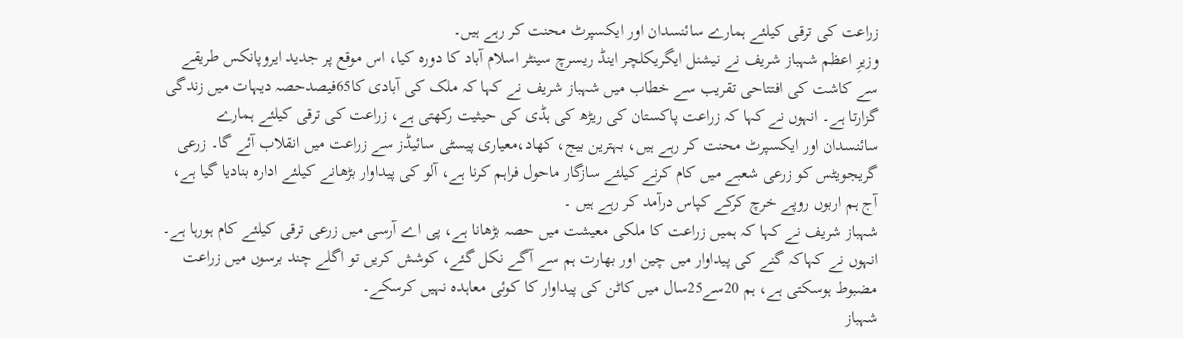زراعت کی ترقی کیلئے ہمارے سائنسدان اور ایکسپرٹ محنت کر رہے ہیں۔
وزیرِ اعظم شہباز شریف نے نیشنل ایگریکلچر اینڈ ریسرچ سینٹر اسلام آباد کا دورہ کیا، اس موقع پر جدید ایروپانکس طریقے سے کاشت کی افتتاحی تقریب سے خطاب میں شہباز شریف نے کہا کہ ملک کی آبادی کا65فیصدحصہ دیہات میں زندگی گزارتا ہے۔ انہوں نے کہا کہ زراعت پاکستان کی ریڑھ کی ہڈی کی حیثیت رکھتی ہے، زراعت کی ترقی کیلئے ہمارے سائنسدان اور ایکسپرٹ محنت کر رہے ہیں، بہترین بیج، کھاد،معیاری پیسٹی سائیڈز سے زراعت میں انقلاب آئے گا۔ زرعی گریجویٹس کو زرعی شعبے میں کام کرنے کیلئے سازگار ماحول فراہم کرنا ہے، آلو کی پیداوار بڑھانے کیلئے ادارہ بنادیا گیا ہے، آج ہم اربوں روپے خرچ کرکے کپاس درآمد کر رہے ہیں ۔
شہباز شریف نے کہا کہ ہمیں زراعت کا ملکی معیشت میں حصہ بڑھانا ہے، پی اے آرسی میں زرعی ترقی کیلئے کام ہورہا ہے۔ انہوں نے کہاکہ گنے کی پیداوار میں چین اور بھارت ہم سے آگے نکل گئے، کوشش کریں تو اگلے چند برسوں میں زراعت مضبوط ہوسکتی ہے، ہم 20سے25سال میں کاٹن کی پیداوار کا کوئی معاہدہ نہیں کرسکے۔
شہباز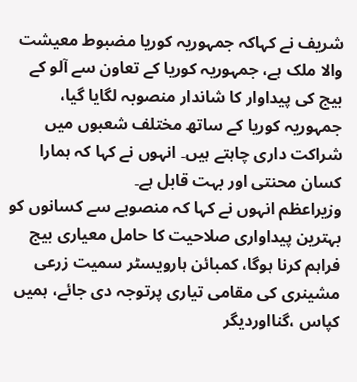شریف نے کہاکہ جمہوریہ کوریا مضبوط معیشت والا ملک ہے، جمہوریہ کوریا کے تعاون سے آلو کے بیج کی پیداوار کا شاندار منصوبہ لگایا گیا، جمہوریہ کوریا کے ساتھ مختلف شعبوں میں شراکت داری چاہتے ہیں۔ انہوں نے کہا کہ ہمارا کسان محنتی اور بہت قابل ہے۔
وزیراعظم انہوں نے کہا کہ منصوبے سے کسانوں کو بہترین پیداواری صلاحیت کا حامل معیاری بیج فراہم کرنا ہوگا، کمبائن ہارویسٹر سمیت زرعی مشینری کی مقامی تیاری پرتوجہ دی جائے، ہمیں کپاس ،گنااوردیگر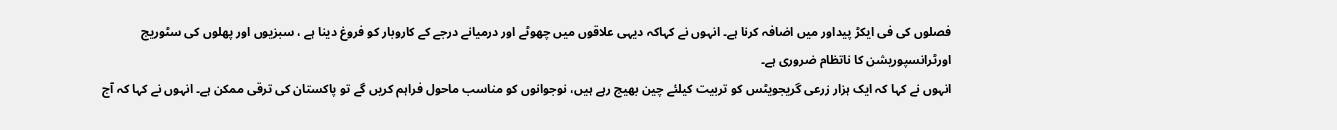فصلوں کی فی ایکڑ پیداور میں اضافہ کرنا ہے۔ انہوں نے کہاکہ دیہی علاقوں میں چھوٹے اور درمیانے درجے کے کاروبار کو فروغ دینا ہے ، سبزیوں اور پھلوں کی سٹوریج اورٹرانسپوریشن کا ناتظام ضروری ہے۔
انہوں نے کہا کہ ایک ہزار زرعی گریجویٹس کو تربیت کیلئے چین بھیج رہے ہیں، نوجوانوں کو مناسب ماحول فراہم کریں گے تو پاکستان کی ترقی ممکن ہے۔ انہوں نے کہا کہ آج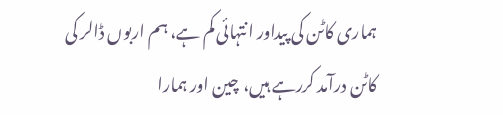ہماری کاٹن کی پیداور انتہائی کم ہے، ہم اربوں ڈالر کی کاٹن درآمد کررہے ہیں، چین اور ہمارا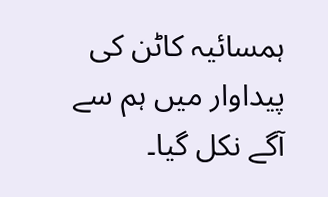ہمسائیہ کاٹن کی پیداوار میں ہم سے آگے نکل گیا۔